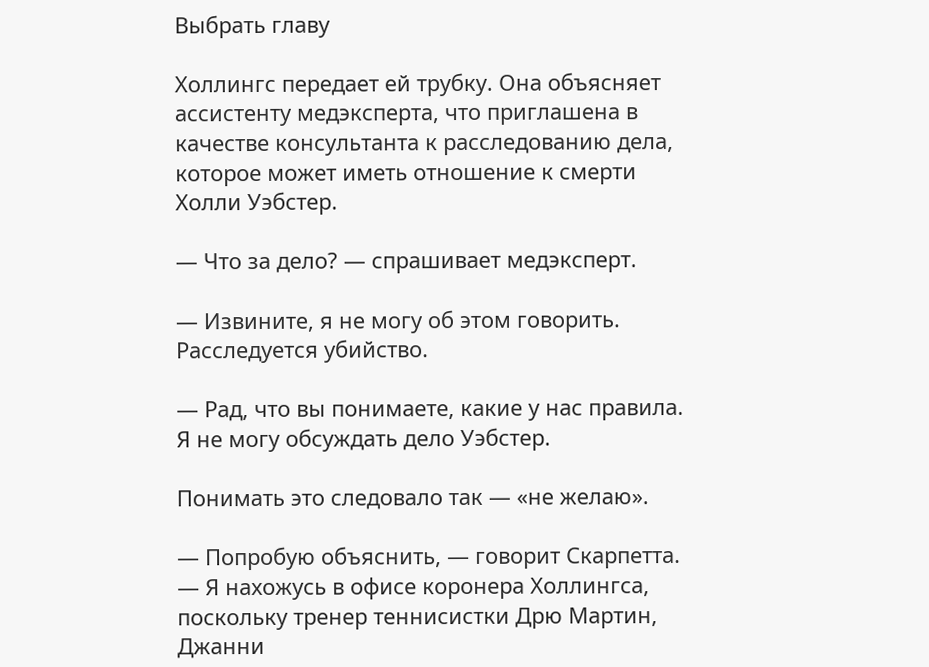Выбрать главу

Холлингс передает ей трубку. Она объясняет ассистенту медэксперта, что приглашена в качестве консультанта к расследованию дела, которое может иметь отношение к смерти Холли Уэбстер.

— Что за дело? — спрашивает медэксперт.

— Извините, я не могу об этом говорить. Расследуется убийство.

— Рад, что вы понимаете, какие у нас правила. Я не могу обсуждать дело Уэбстер.

Понимать это следовало так — «не желаю».

— Попробую объяснить, — говорит Скарпетта. — Я нахожусь в офисе коронера Холлингса, поскольку тренер теннисистки Дрю Мартин, Джанни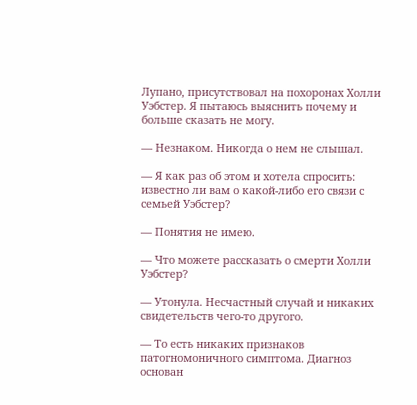Лупано, присутствовал на похоронах Холли Уэбстер. Я пытаюсь выяснить почему и больше сказать не могу.

— Незнаком. Никогда о нем не слышал.

— Я как раз об этом и хотела спросить: известно ли вам о какой-либо его связи с семьей Уэбстер?

— Понятия не имею.

— Что можете рассказать о смерти Холли Уэбстер?

— Утонула. Несчастный случай и никаких свидетельств чего-то другого.

— То есть никаких признаков патогномоничного симптома. Диагноз основан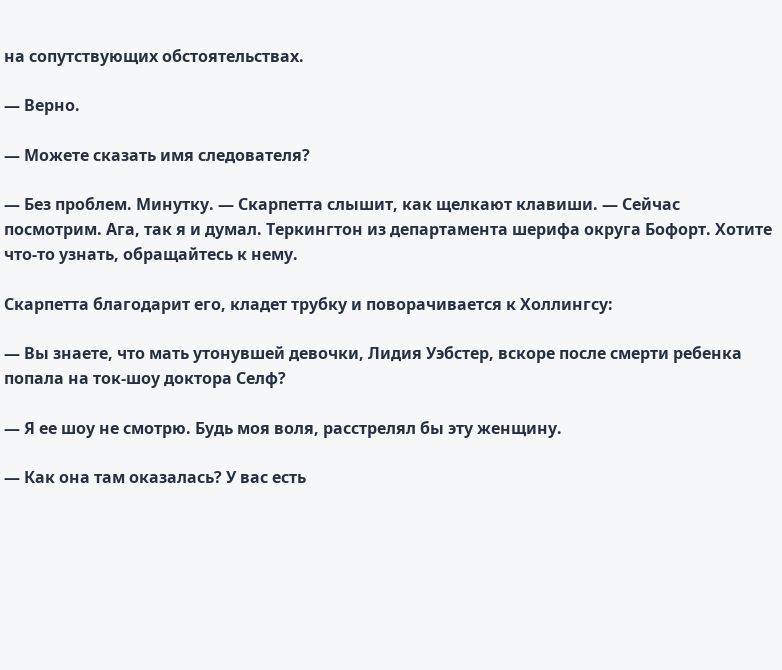на сопутствующих обстоятельствах.

— Верно.

— Можете сказать имя следователя?

— Без проблем. Минутку. — Скарпетта слышит, как щелкают клавиши. — Сейчас посмотрим. Ага, так я и думал. Теркингтон из департамента шерифа округа Бофорт. Хотите что-то узнать, обращайтесь к нему.

Скарпетта благодарит его, кладет трубку и поворачивается к Холлингсу:

— Вы знаете, что мать утонувшей девочки, Лидия Уэбстер, вскоре после смерти ребенка попала на ток-шоу доктора Селф?

— Я ее шоу не смотрю. Будь моя воля, расстрелял бы эту женщину.

— Как она там оказалась? У вас есть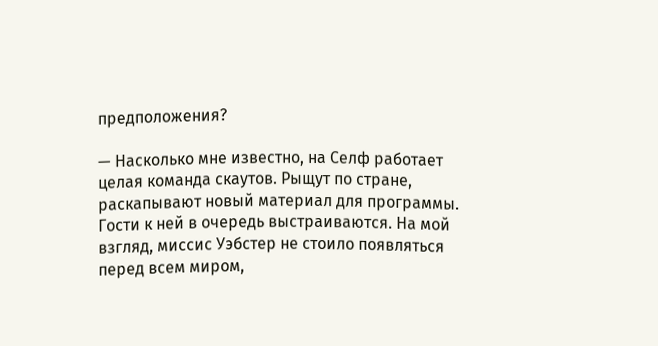предположения?

— Насколько мне известно, на Селф работает целая команда скаутов. Рыщут по стране, раскапывают новый материал для программы. Гости к ней в очередь выстраиваются. На мой взгляд, миссис Уэбстер не стоило появляться перед всем миром,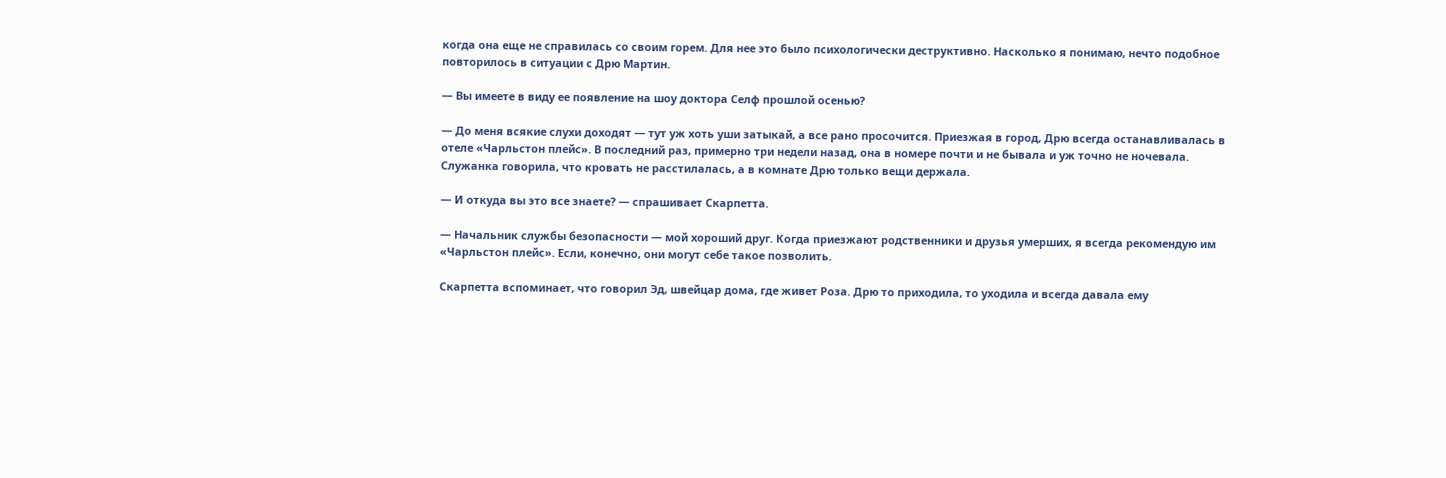когда она еще не справилась со своим горем. Для нее это было психологически деструктивно. Насколько я понимаю, нечто подобное повторилось в ситуации с Дрю Мартин.

— Вы имеете в виду ее появление на шоу доктора Селф прошлой осенью?

— До меня всякие слухи доходят — тут уж хоть уши затыкай, а все рано просочится. Приезжая в город, Дрю всегда останавливалась в отеле «Чарльстон плейс». В последний раз, примерно три недели назад, она в номере почти и не бывала и уж точно не ночевала. Служанка говорила, что кровать не расстилалась, а в комнате Дрю только вещи держала.

— И откуда вы это все знаете? — спрашивает Скарпетта.

— Начальник службы безопасности — мой хороший друг. Когда приезжают родственники и друзья умерших, я всегда рекомендую им «Чарльстон плейс». Если, конечно, они могут себе такое позволить.

Скарпетта вспоминает, что говорил Эд, швейцар дома, где живет Роза. Дрю то приходила, то уходила и всегда давала ему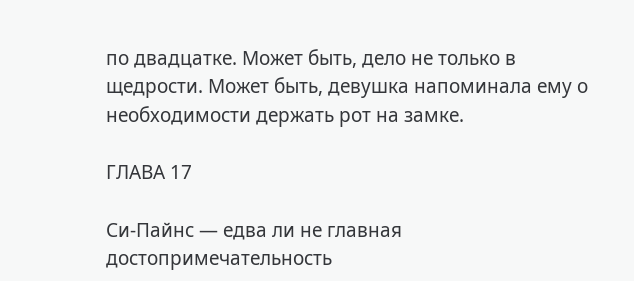по двадцатке. Может быть, дело не только в щедрости. Может быть, девушка напоминала ему о необходимости держать рот на замке.

ГЛАВА 17

Си-Пайнс — едва ли не главная достопримечательность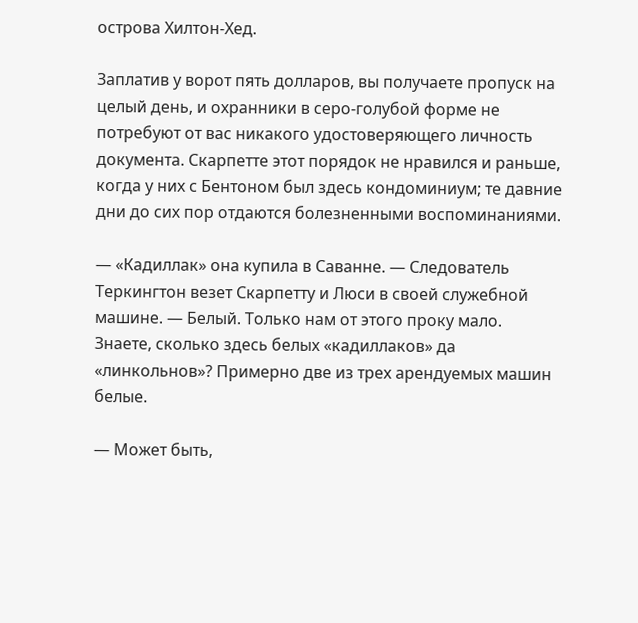острова Хилтон-Хед.

Заплатив у ворот пять долларов, вы получаете пропуск на целый день, и охранники в серо-голубой форме не потребуют от вас никакого удостоверяющего личность документа. Скарпетте этот порядок не нравился и раньше, когда у них с Бентоном был здесь кондоминиум; те давние дни до сих пор отдаются болезненными воспоминаниями.

— «Кадиллак» она купила в Саванне. — Следователь Теркингтон везет Скарпетту и Люси в своей служебной машине. — Белый. Только нам от этого проку мало. Знаете, сколько здесь белых «кадиллаков» да «линкольнов»? Примерно две из трех арендуемых машин белые.

— Может быть,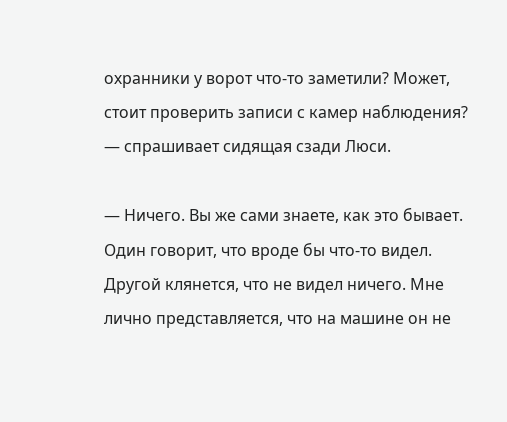охранники у ворот что-то заметили? Может, стоит проверить записи с камер наблюдения? — спрашивает сидящая сзади Люси.

— Ничего. Вы же сами знаете, как это бывает. Один говорит, что вроде бы что-то видел. Другой клянется, что не видел ничего. Мне лично представляется, что на машине он не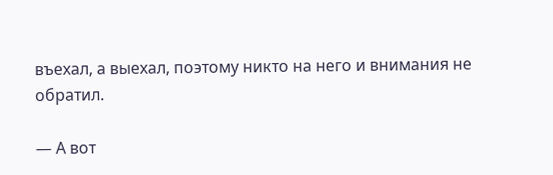въехал, а выехал, поэтому никто на него и внимания не обратил.

— А вот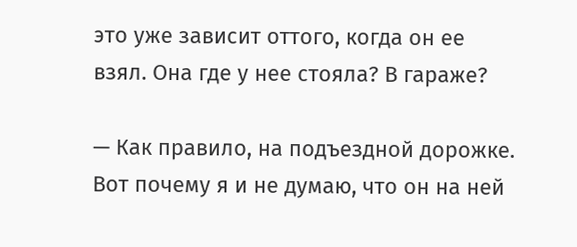это уже зависит оттого, когда он ее взял. Она где у нее стояла? В гараже?

— Как правило, на подъездной дорожке. Вот почему я и не думаю, что он на ней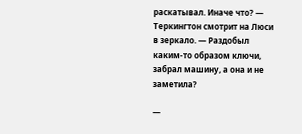раскатывал. Иначе что? — Теркингтон смотрит на Люси в зеркало. — Раздобыл каким-то образом ключи, забрал машину, а она и не заметила?

—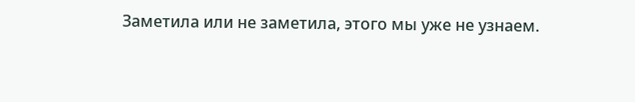Заметила или не заметила, этого мы уже не узнаем.